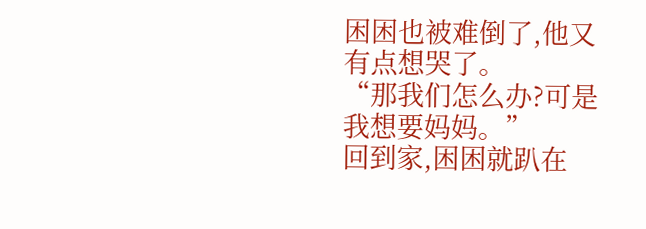困困也被难倒了,他又有点想哭了。
“那我们怎么办?可是我想要妈妈。”
回到家,困困就趴在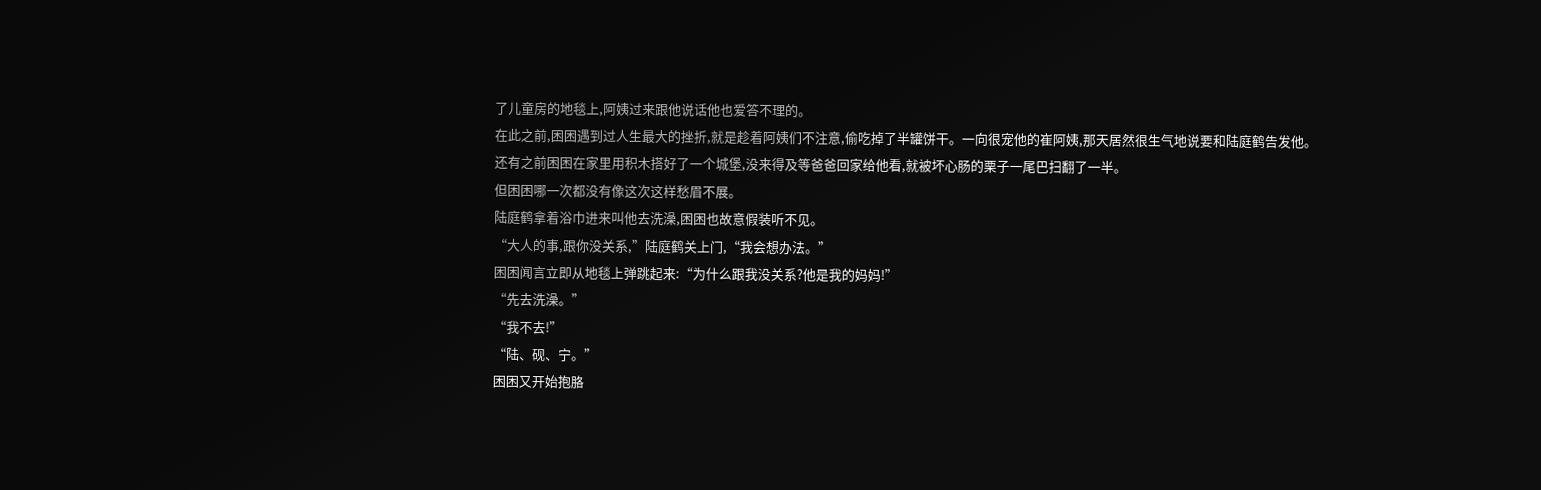了儿童房的地毯上,阿姨过来跟他说话他也爱答不理的。
在此之前,困困遇到过人生最大的挫折,就是趁着阿姨们不注意,偷吃掉了半罐饼干。一向很宠他的崔阿姨,那天居然很生气地说要和陆庭鹤告发他。
还有之前困困在家里用积木搭好了一个城堡,没来得及等爸爸回家给他看,就被坏心肠的栗子一尾巴扫翻了一半。
但困困哪一次都没有像这次这样愁眉不展。
陆庭鹤拿着浴巾进来叫他去洗澡,困困也故意假装听不见。
“大人的事,跟你没关系,”陆庭鹤关上门,“我会想办法。”
困困闻言立即从地毯上弹跳起来:“为什么跟我没关系?他是我的妈妈!”
“先去洗澡。”
“我不去!”
“陆、砚、宁。”
困困又开始抱胳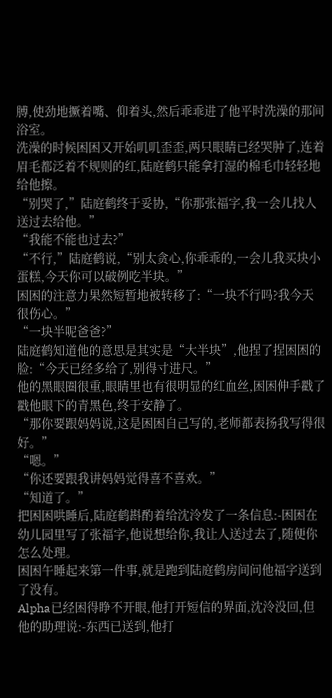膊,使劲地撅着嘴、仰着头,然后乖乖进了他平时洗澡的那间浴室。
洗澡的时候困困又开始叽叽歪歪,两只眼睛已经哭肿了,连着眉毛都泛着不规则的红,陆庭鹤只能拿打湿的棉毛巾轻轻地给他擦。
“别哭了,”陆庭鹤终于妥协,“你那张福字,我一会儿找人送过去给他。”
“我能不能也过去?”
“不行,”陆庭鹤说,“别太贪心,你乖乖的,一会儿我买块小蛋糕,今天你可以破例吃半块。”
困困的注意力果然短暂地被转移了:“一块不行吗?我今天很伤心。”
“一块半呢爸爸?”
陆庭鹤知道他的意思是其实是“大半块”,他捏了捏困困的脸:“今天已经多给了,别得寸进尺。”
他的黑眼圈很重,眼睛里也有很明显的红血丝,困困伸手戳了戳他眼下的青黑色,终于安静了。
“那你要跟妈妈说,这是困困自己写的,老师都表扬我写得很好。”
“嗯。”
“你还要跟我讲妈妈觉得喜不喜欢。”
“知道了。”
把困困哄睡后,陆庭鹤斟酌着给沈泠发了一条信息:-困困在幼儿园里写了张福字,他说想给你,我让人送过去了,随便你怎么处理。
困困午睡起来第一件事,就是跑到陆庭鹤房间问他福字送到了没有。
Alpha已经困得睁不开眼,他打开短信的界面,沈泠没回,但他的助理说:-东西已送到,他打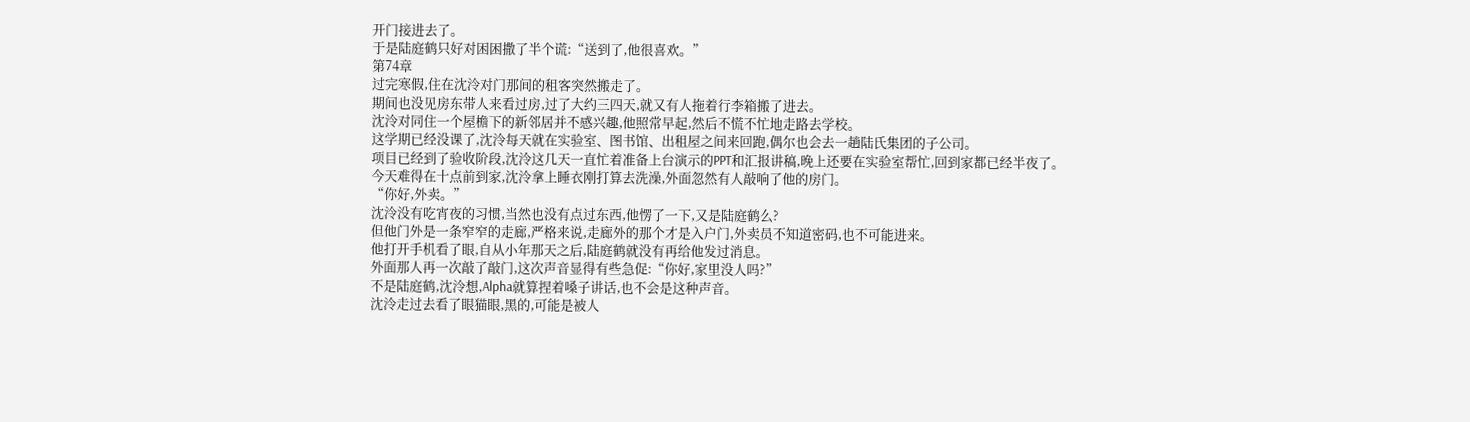开门接进去了。
于是陆庭鹤只好对困困撒了半个谎:“送到了,他很喜欢。”
第74章
过完寒假,住在沈泠对门那间的租客突然搬走了。
期间也没见房东带人来看过房,过了大约三四天,就又有人拖着行李箱搬了进去。
沈泠对同住一个屋檐下的新邻居并不感兴趣,他照常早起,然后不慌不忙地走路去学校。
这学期已经没课了,沈泠每天就在实验室、图书馆、出租屋之间来回跑,偶尔也会去一趟陆氏集团的子公司。
项目已经到了验收阶段,沈泠这几天一直忙着准备上台演示的PPT和汇报讲稿,晚上还要在实验室帮忙,回到家都已经半夜了。
今天难得在十点前到家,沈泠拿上睡衣刚打算去洗澡,外面忽然有人敲响了他的房门。
“你好,外卖。”
沈泠没有吃宵夜的习惯,当然也没有点过东西,他愣了一下,又是陆庭鹤么?
但他门外是一条窄窄的走廊,严格来说,走廊外的那个才是入户门,外卖员不知道密码,也不可能进来。
他打开手机看了眼,自从小年那天之后,陆庭鹤就没有再给他发过消息。
外面那人再一次敲了敲门,这次声音显得有些急促:“你好,家里没人吗?”
不是陆庭鹤,沈泠想,Alpha就算捏着嗓子讲话,也不会是这种声音。
沈泠走过去看了眼猫眼,黑的,可能是被人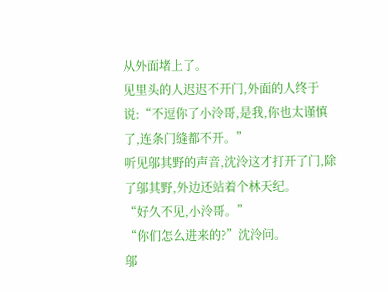从外面堵上了。
见里头的人迟迟不开门,外面的人终于说:“不逗你了小泠哥,是我,你也太谨慎了,连条门缝都不开。”
听见邬其野的声音,沈泠这才打开了门,除了邬其野,外边还站着个林天纪。
“好久不见,小泠哥。”
“你们怎么进来的?”沈泠问。
邬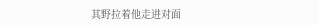其野拉着他走进对面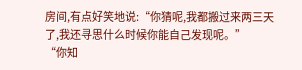房间,有点好笑地说:“你猜呢,我都搬过来两三天了,我还寻思什么时候你能自己发现呢。”
“你知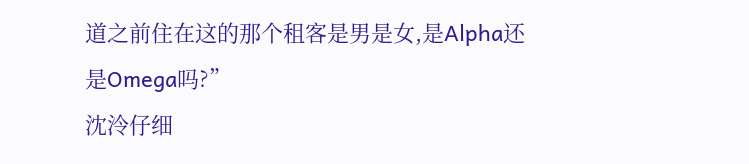道之前住在这的那个租客是男是女,是Alpha还是Omega吗?”
沈泠仔细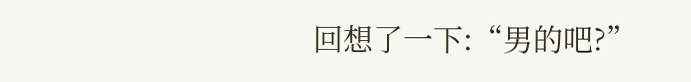回想了一下:“男的吧?”